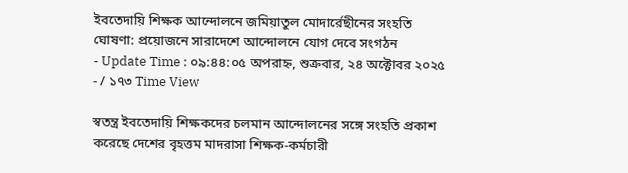ইবতেদায়ি শিক্ষক আন্দোলনে জমিয়াতুল মোদার্রেছীনের সংহতি ঘোষণা: প্রয়োজনে সারাদেশে আন্দোলনে যোগ দেবে সংগঠন
- Update Time : ০৯:৪৪:০৫ অপরাহ্ন, শুক্রবার, ২৪ অক্টোবর ২০২৫
- / ১৭৩ Time View

স্বতন্ত্র ইবতেদায়ি শিক্ষকদের চলমান আন্দোলনের সঙ্গে সংহতি প্রকাশ করেছে দেশের বৃহত্তম মাদরাসা শিক্ষক-কর্মচারী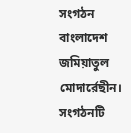সংগঠন বাংলাদেশ জমিয়াতুল মোদার্রেছীন। সংগঠনটি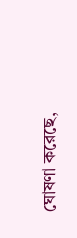ঘোষণা করেছে,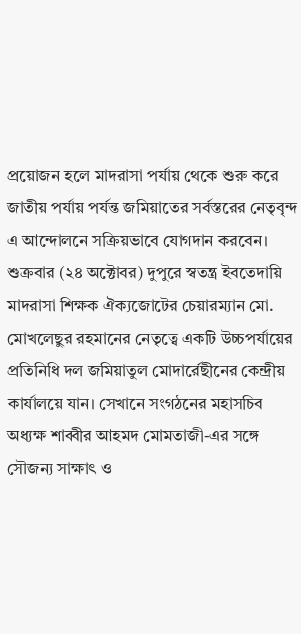প্রয়োজন হলে মাদরাসা পর্যায় থেকে শুরু করে জাতীয় পর্যায় পর্যন্ত জমিয়াতের সর্বস্তরের নেতৃবৃন্দ এ আন্দোলনে সক্রিয়ভাবে যোগদান করবেন।
শুক্রবার (২৪ অক্টোবর) দুপুরে স্বতন্ত্র ইবতেদায়ি মাদরাসা শিক্ষক ঐক্যজোটের চেয়ারম্যান মো. মোখলেছুর রহমানের নেতৃত্বে একটি উচ্চপর্যায়ের প্রতিনিধি দল জমিয়াতুল মোদার্রেছীনের কেন্দ্রীয় কার্যালয়ে যান। সেখানে সংগঠনের মহাসচিব অধ্যক্ষ শাব্বীর আহমদ মোমতাজী-এর সঙ্গে সৌজন্য সাক্ষাৎ ও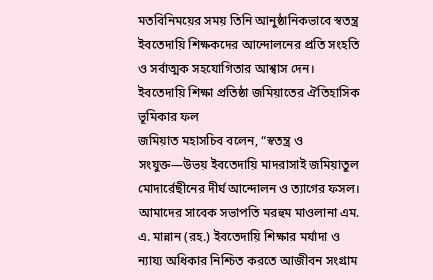মতবিনিময়ের সময় তিনি আনুষ্ঠানিকভাবে স্বতন্ত্র ইবতেদায়ি শিক্ষকদের আন্দোলনের প্রতি সংহতি ও সর্বাত্মক সহযোগিতার আশ্বাস দেন।
ইবতেদায়ি শিক্ষা প্রতিষ্ঠা জমিয়াতের ঐতিহাসিক ভূমিকার ফল
জমিয়াত মহাসচিব বলেন, “স্বতন্ত্র ও সংযুক্ত—উভয় ইবতেদায়ি মাদরাসাই জমিয়াতুল মোদার্রেছীনের দীর্ঘ আন্দোলন ও ত্যাগের ফসল। আমাদের সাবেক সভাপতি মরহুম মাওলানা এম. এ. মান্নান (রহ.) ইবতেদায়ি শিক্ষার মর্যাদা ও ন্যায্য অধিকার নিশ্চিত করতে আজীবন সংগ্রাম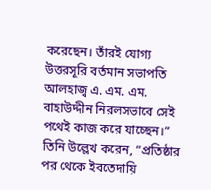করেছেন। তাঁরই যোগ্য উত্তরসূরি বর্তমান সভাপতি আলহাজ্ব এ. এম. এম. বাহাউদ্দীন নিরলসভাবে সেই পথেই কাজ করে যাচ্ছেন।”
তিনি উল্লেখ করেন, “প্রতিষ্ঠার পর থেকে ইবতেদায়ি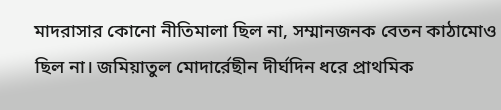মাদরাসার কোনো নীতিমালা ছিল না, সম্মানজনক বেতন কাঠামোও ছিল না। জমিয়াতুল মোদার্রেছীন দীর্ঘদিন ধরে প্রাথমিক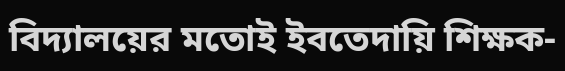বিদ্যালয়ের মতোই ইবতেদায়ি শিক্ষক-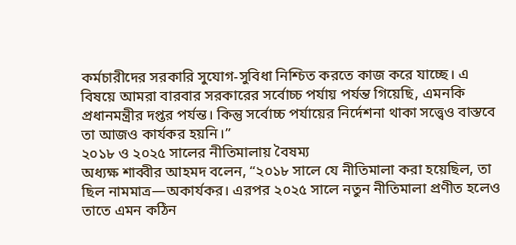কর্মচারীদের সরকারি সুযোগ-সুবিধা নিশ্চিত করতে কাজ করে যাচ্ছে। এ বিষয়ে আমরা বারবার সরকারের সর্বোচ্চ পর্যায় পর্যন্ত গিয়েছি, এমনকি প্রধানমন্ত্রীর দপ্তর পর্যন্ত। কিন্তু সর্বোচ্চ পর্যায়ের নির্দেশনা থাকা সত্ত্বেও বাস্তবে তা আজও কার্যকর হয়নি।”
২০১৮ ও ২০২৫ সালের নীতিমালায় বৈষম্য
অধ্যক্ষ শাব্বীর আহমদ বলেন, “২০১৮ সালে যে নীতিমালা করা হয়েছিল, তা ছিল নামমাত্র—অকার্যকর। এরপর ২০২৫ সালে নতুন নীতিমালা প্রণীত হলেও তাতে এমন কঠিন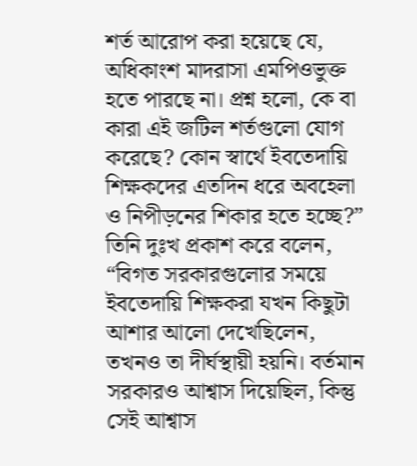শর্ত আরোপ করা হয়েছে যে, অধিকাংশ মাদরাসা এমপিওভুক্ত হতে পারছে না। প্রশ্ন হলো, কে বা কারা এই জটিল শর্তগুলো যোগ করেছে? কোন স্বার্থে ইবতেদায়ি শিক্ষকদের এতদিন ধরে অবহেলা ও নিপীড়নের শিকার হতে হচ্ছে?”
তিনি দুঃখ প্রকাশ করে বলেন, “বিগত সরকারগুলোর সময়ে ইবতেদায়ি শিক্ষকরা যখন কিছুটা আশার আলো দেখেছিলেন, তখনও তা দীর্ঘস্থায়ী হয়নি। বর্তমান সরকারও আশ্বাস দিয়েছিল, কিন্তু সেই আশ্বাস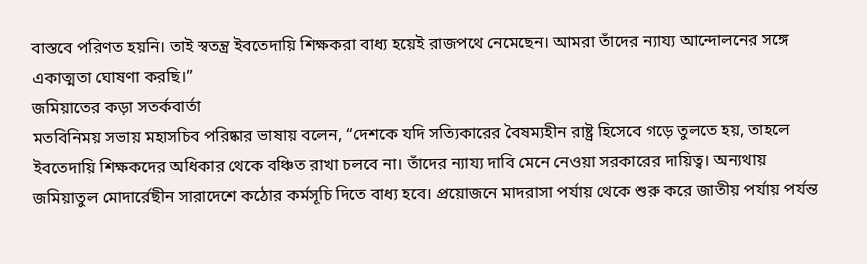বাস্তবে পরিণত হয়নি। তাই স্বতন্ত্র ইবতেদায়ি শিক্ষকরা বাধ্য হয়েই রাজপথে নেমেছেন। আমরা তাঁদের ন্যায্য আন্দোলনের সঙ্গে একাত্মতা ঘোষণা করছি।”
জমিয়াতের কড়া সতর্কবার্তা
মতবিনিময় সভায় মহাসচিব পরিষ্কার ভাষায় বলেন, “দেশকে যদি সত্যিকারের বৈষম্যহীন রাষ্ট্র হিসেবে গড়ে তুলতে হয়, তাহলে ইবতেদায়ি শিক্ষকদের অধিকার থেকে বঞ্চিত রাখা চলবে না। তাঁদের ন্যায্য দাবি মেনে নেওয়া সরকারের দায়িত্ব। অন্যথায় জমিয়াতুল মোদার্রেছীন সারাদেশে কঠোর কর্মসূচি দিতে বাধ্য হবে। প্রয়োজনে মাদরাসা পর্যায় থেকে শুরু করে জাতীয় পর্যায় পর্যন্ত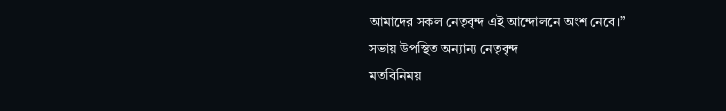আমাদের সকল নেতৃবৃন্দ এই আন্দোলনে অংশ নেবে।”
সভায় উপস্থিত অন্যান্য নেতৃবৃন্দ
মতবিনিময়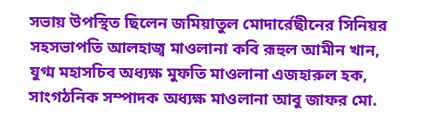সভায় উপস্থিত ছিলেন জমিয়াতুল মোদার্রেছীনের সিনিয়র সহসভাপতি আলহাজ্ব মাওলানা কবি রূহুল আমীন খান, যুগ্ম মহাসচিব অধ্যক্ষ মুফতি মাওলানা এজহারুল হক, সাংগঠনিক সম্পাদক অধ্যক্ষ মাওলানা আবু জাফর মো.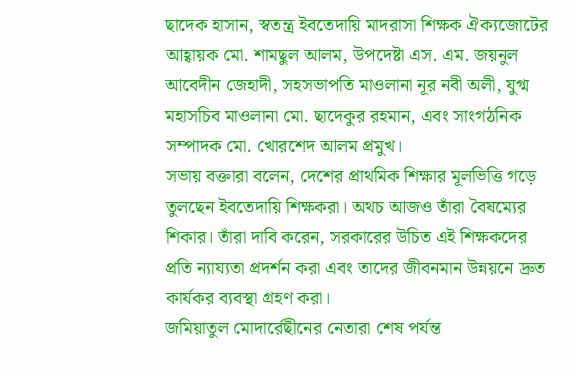ছাদেক হাসান, স্বতন্ত্র ইবতেদায়ি মাদরাসা শিক্ষক ঐক্যজোটের আহ্বায়ক মো. শামছুল আলম, উপদেষ্টা এস. এম. জয়নুল আবেদীন জেহাদী, সহসভাপতি মাওলানা নূর নবী অলী, যুগ্ম মহাসচিব মাওলানা মো. ছাদেকুর রহমান, এবং সাংগঠনিক সম্পাদক মো. খোরশেদ আলম প্রমুখ।
সভায় বক্তারা বলেন, দেশের প্রাথমিক শিক্ষার মূলভিত্তি গড়ে তুলছেন ইবতেদায়ি শিক্ষকরা। অথচ আজও তাঁরা বৈষম্যের শিকার। তাঁরা দাবি করেন, সরকারের উচিত এই শিক্ষকদের প্রতি ন্যায্যতা প্রদর্শন করা এবং তাদের জীবনমান উন্নয়নে দ্রুত কার্যকর ব্যবস্থা গ্রহণ করা।
জমিয়াতুল মোদার্রেছীনের নেতারা শেষ পর্যন্ত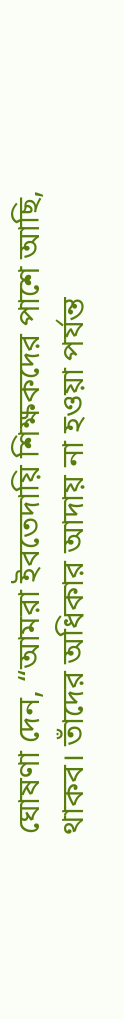ঘোষণা দেন, “আমরা ইবতেদায়ি শিক্ষকদের পাশে আছি, থাকব। তাঁদের অধিকার আদায় না হওয়া পর্যন্ত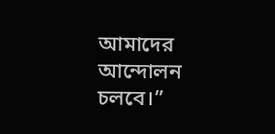আমাদের আন্দোলন চলবে।”